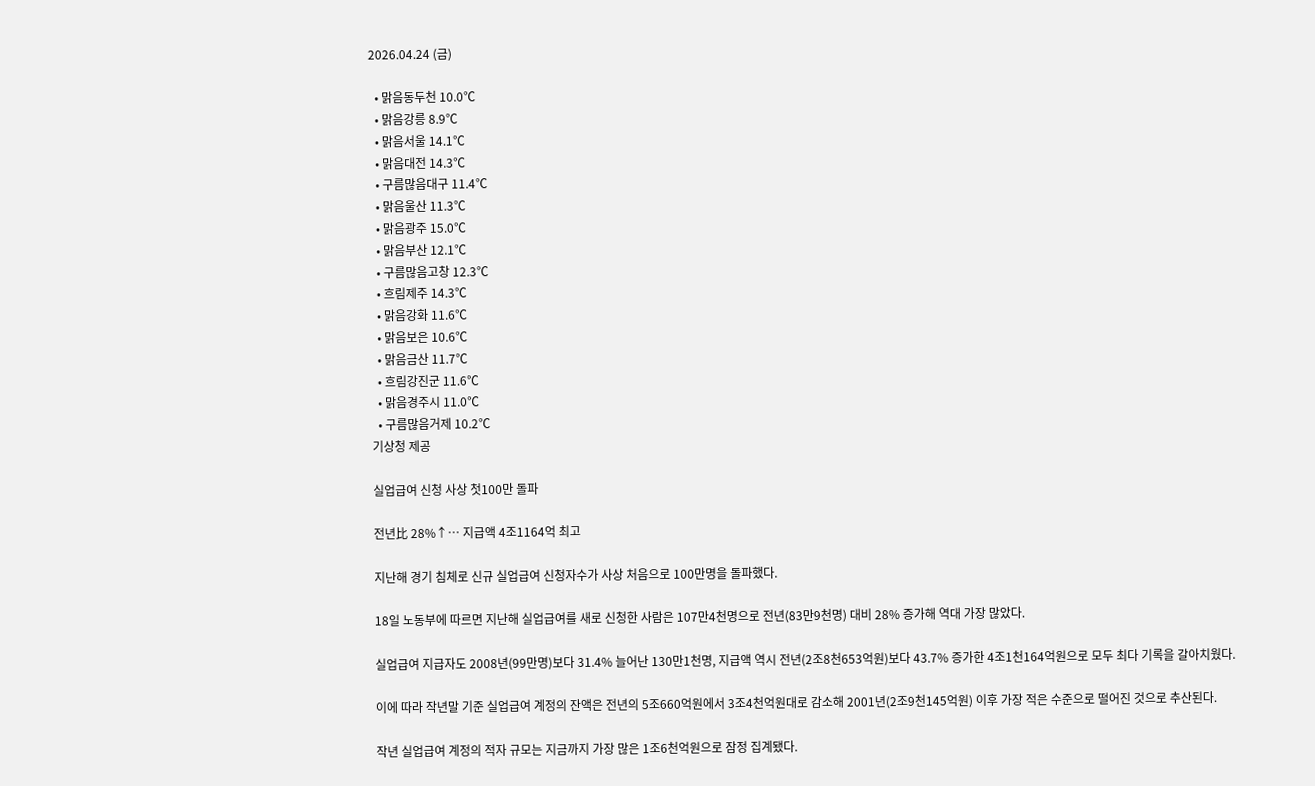2026.04.24 (금)

  • 맑음동두천 10.0℃
  • 맑음강릉 8.9℃
  • 맑음서울 14.1℃
  • 맑음대전 14.3℃
  • 구름많음대구 11.4℃
  • 맑음울산 11.3℃
  • 맑음광주 15.0℃
  • 맑음부산 12.1℃
  • 구름많음고창 12.3℃
  • 흐림제주 14.3℃
  • 맑음강화 11.6℃
  • 맑음보은 10.6℃
  • 맑음금산 11.7℃
  • 흐림강진군 11.6℃
  • 맑음경주시 11.0℃
  • 구름많음거제 10.2℃
기상청 제공

실업급여 신청 사상 첫100만 돌파

전년比 28%↑… 지급액 4조1164억 최고

지난해 경기 침체로 신규 실업급여 신청자수가 사상 처음으로 100만명을 돌파했다.

18일 노동부에 따르면 지난해 실업급여를 새로 신청한 사람은 107만4천명으로 전년(83만9천명) 대비 28% 증가해 역대 가장 많았다.

실업급여 지급자도 2008년(99만명)보다 31.4% 늘어난 130만1천명, 지급액 역시 전년(2조8천653억원)보다 43.7% 증가한 4조1천164억원으로 모두 최다 기록을 갈아치웠다.

이에 따라 작년말 기준 실업급여 계정의 잔액은 전년의 5조660억원에서 3조4천억원대로 감소해 2001년(2조9천145억원) 이후 가장 적은 수준으로 떨어진 것으로 추산된다.

작년 실업급여 계정의 적자 규모는 지금까지 가장 많은 1조6천억원으로 잠정 집계됐다.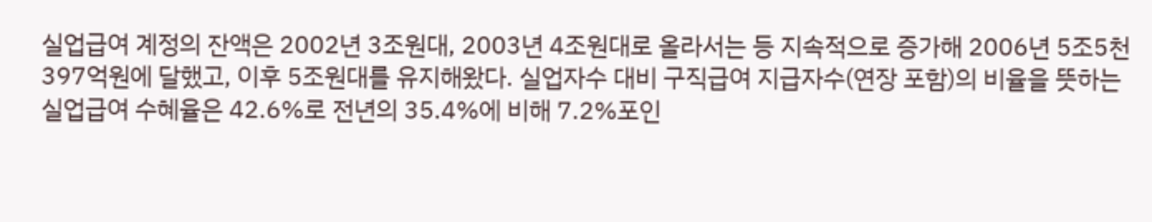실업급여 계정의 잔액은 2002년 3조원대, 2003년 4조원대로 올라서는 등 지속적으로 증가해 2006년 5조5천397억원에 달했고, 이후 5조원대를 유지해왔다. 실업자수 대비 구직급여 지급자수(연장 포함)의 비율을 뜻하는 실업급여 수혜율은 42.6%로 전년의 35.4%에 비해 7.2%포인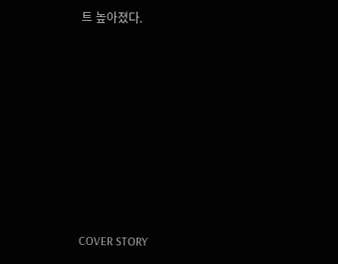트 높아졌다.








COVER STORY